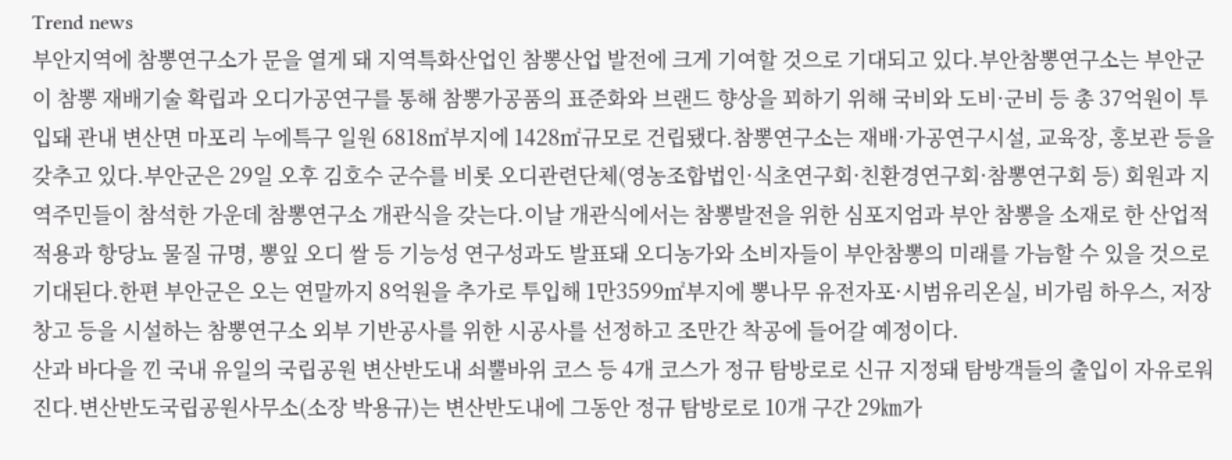Trend news
부안지역에 참뽕연구소가 문을 열게 돼 지역특화산업인 참뽕산업 발전에 크게 기여할 것으로 기대되고 있다.부안참뽕연구소는 부안군이 참뽕 재배기술 확립과 오디가공연구를 통해 참뽕가공품의 표준화와 브랜드 향상을 꾀하기 위해 국비와 도비·군비 등 총 37억원이 투입돼 관내 변산면 마포리 누에특구 일원 6818㎡부지에 1428㎡규모로 건립됐다.참뽕연구소는 재배·가공연구시설, 교육장, 홍보관 등을 갖추고 있다.부안군은 29일 오후 김호수 군수를 비롯 오디관련단체(영농조합법인·식초연구회·친환경연구회·참뽕연구회 등) 회원과 지역주민들이 참석한 가운데 참뽕연구소 개관식을 갖는다.이날 개관식에서는 참뽕발전을 위한 심포지엄과 부안 참뽕을 소재로 한 산업적 적용과 항당뇨 물질 규명, 뽕잎 오디 쌀 등 기능성 연구성과도 발표돼 오디농가와 소비자들이 부안참뽕의 미래를 가늠할 수 있을 것으로 기대된다.한편 부안군은 오는 연말까지 8억원을 추가로 투입해 1만3599㎡부지에 뽕나무 유전자포·시범유리온실, 비가림 하우스, 저장창고 등을 시설하는 참뽕연구소 외부 기반공사를 위한 시공사를 선정하고 조만간 착공에 들어갈 예정이다.
산과 바다을 낀 국내 유일의 국립공원 변산반도내 쇠뿔바위 코스 등 4개 코스가 정규 탐방로로 신규 지정돼 탐방객들의 출입이 자유로워진다.변산반도국립공원사무소(소장 박용규)는 변산반도내에 그동안 정규 탐방로로 10개 구간 29㎞가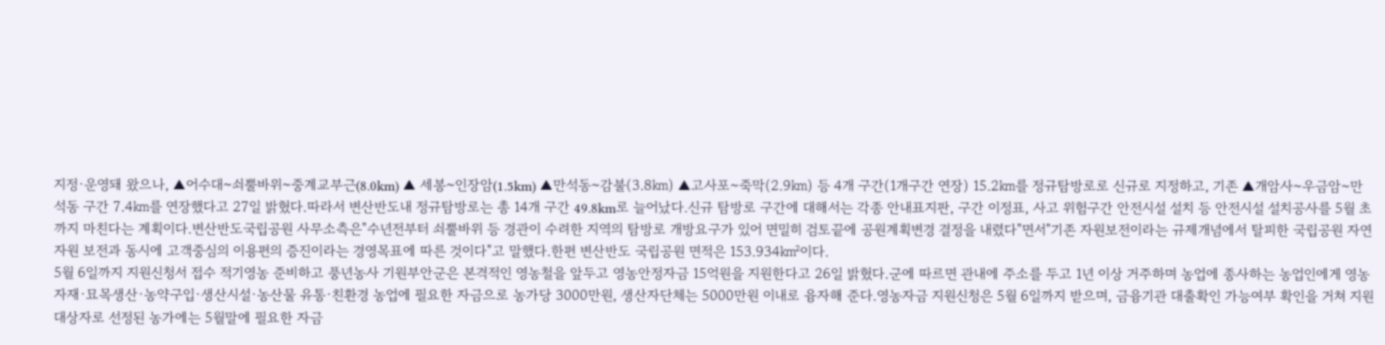지정·운영돼 왔으나, ▲어수대~쇠뿔바위~중계교부근(8.0km) ▲ 세봉~인장암(1.5km) ▲만석동~감불(3.8㎞) ▲고사포~죽막(2.9㎞) 등 4개 구간(1개구간 연장) 15.2㎞를 정규탐방로로 신규로 지정하고, 기존 ▲개암사~우금암~만석동 구간 7.4㎞를 연장했다고 27일 밝혔다.따라서 변산반도내 정규탐방로는 총 14개 구간 49.8km로 늘어났다.신규 탐방로 구간에 대해서는 각종 안내표지판, 구간 이정표, 사고 위험구간 안전시설 설치 등 안전시설 설치공사를 5월 초까지 마친다는 계획이다.변산반도국립공원 사무소측은"수년전부터 쇠뿔바위 등 경관이 수려한 지역의 탐방로 개방요구가 있어 면밀히 검토끝에 공원계획변경 결정을 내렸다"면서"기존 자원보전이라는 규제개념에서 탈피한 국립공원 자연자원 보전과 동시에 고객중심의 이용편의 증진이라는 경영목표에 따른 것이다"고 말했다.한편 변산반도 국립공원 면적은 153.934㎢이다.
5월 6일까지 지원신청서 접수 적기영농 준비하고 풍년농사 기원부안군은 본격적인 영농철을 앞두고 영농안정자금 15억원을 지원한다고 26일 밝혔다.군에 따르면 관내에 주소를 두고 1년 이상 거주하며 농업에 종사하는 농업인에게 영농자재·묘목생산·농약구입·생산시설·농산물 유통·친환경 농업에 필요한 자금으로 농가당 3000만원, 생산자단체는 5000만원 이내로 융자해 준다.영농자금 지원신청은 5월 6일까지 받으며, 금융기관 대출확인 가능여부 확인을 거쳐 지원대상자로 선정된 농가에는 5월말에 필요한 자금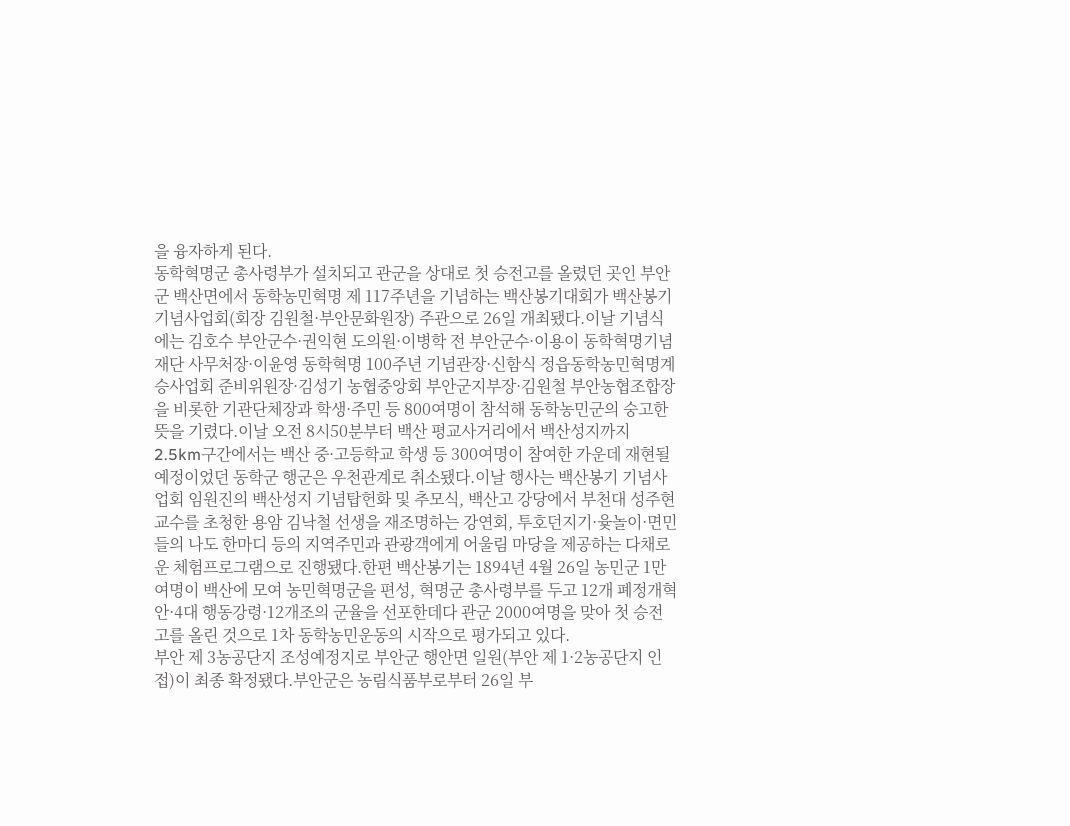을 융자하게 된다.
동학혁명군 총사령부가 설치되고 관군을 상대로 첫 승전고를 올렸던 곳인 부안군 백산면에서 동학농민혁명 제 117주년을 기념하는 백산봉기대회가 백산봉기기념사업회(회장 김원철·부안문화원장) 주관으로 26일 개최됐다.이날 기념식에는 김호수 부안군수·권익현 도의원·이병학 전 부안군수·이용이 동학혁명기념재단 사무처장·이윤영 동학혁명 100주년 기념관장·신함식 정읍동학농민혁명계승사업회 준비위원장·김성기 농협중앙회 부안군지부장·김원철 부안농협조합장을 비롯한 기관단체장과 학생·주민 등 800여명이 참석해 동학농민군의 숭고한 뜻을 기렸다.이날 오전 8시50분부터 백산 평교사거리에서 백산성지까지 2.5km구간에서는 백산 중·고등학교 학생 등 300여명이 참여한 가운데 재현될 예정이었던 동학군 행군은 우천관계로 취소됐다.이날 행사는 백산봉기 기념사업회 임원진의 백산성지 기념탑헌화 및 추모식, 백산고 강당에서 부천대 성주현교수를 초청한 용암 김낙철 선생을 재조명하는 강연회, 투호던지기·윷놀이·면민들의 나도 한마디 등의 지역주민과 관광객에게 어울림 마당을 제공하는 다채로운 체험프로그램으로 진행됐다.한편 백산봉기는 1894년 4월 26일 농민군 1만여명이 백산에 모여 농민혁명군을 편성, 혁명군 총사령부를 두고 12개 폐정개혁안·4대 행동강령·12개조의 군율을 선포한데다 관군 2000여명을 맞아 첫 승전고를 올린 것으로 1차 동학농민운동의 시작으로 평가되고 있다.
부안 제 3농공단지 조성예정지로 부안군 행안면 일원(부안 제 1·2농공단지 인접)이 최종 확정됐다.부안군은 농림식품부로부터 26일 부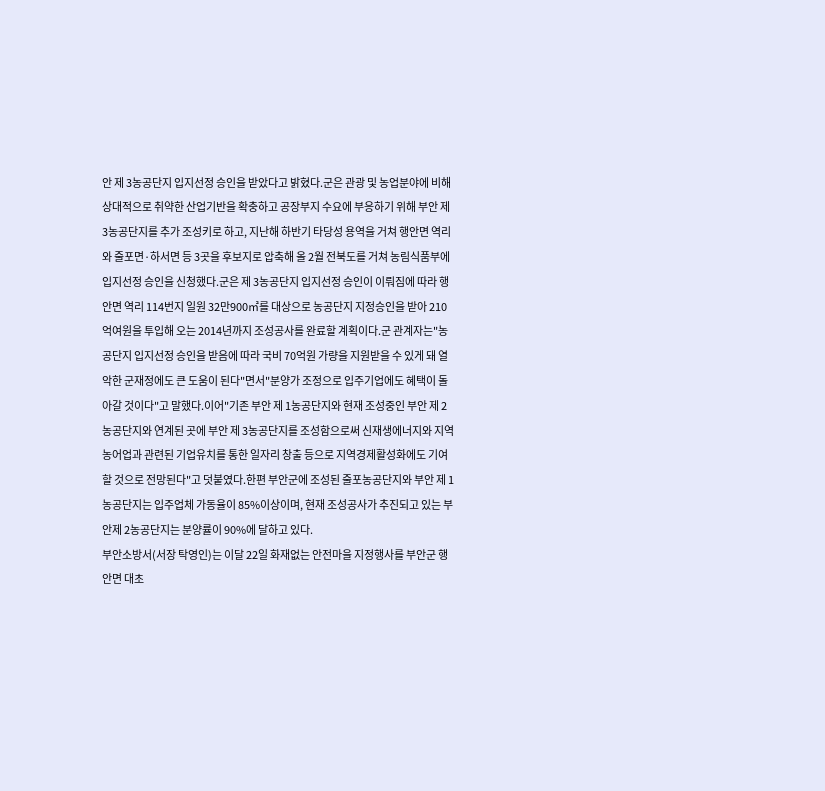안 제 3농공단지 입지선정 승인을 받았다고 밝혔다.군은 관광 및 농업분야에 비해 상대적으로 취약한 산업기반을 확충하고 공장부지 수요에 부응하기 위해 부안 제 3농공단지를 추가 조성키로 하고, 지난해 하반기 타당성 용역을 거쳐 행안면 역리와 줄포면·하서면 등 3곳을 후보지로 압축해 올 2월 전북도를 거쳐 농림식품부에 입지선정 승인을 신청했다.군은 제 3농공단지 입지선정 승인이 이뤄짐에 따라 행안면 역리 114번지 일원 32만900㎡를 대상으로 농공단지 지정승인을 받아 210억여원을 투입해 오는 2014년까지 조성공사를 완료할 계획이다.군 관계자는"농공단지 입지선정 승인을 받음에 따라 국비 70억원 가량을 지원받을 수 있게 돼 열악한 군재정에도 큰 도움이 된다"면서"분양가 조정으로 입주기업에도 혜택이 돌아갈 것이다"고 말했다.이어"기존 부안 제 1농공단지와 현재 조성중인 부안 제 2농공단지와 연계된 곳에 부안 제 3농공단지를 조성함으로써 신재생에너지와 지역 농어업과 관련된 기업유치를 통한 일자리 창출 등으로 지역경제활성화에도 기여할 것으로 전망된다"고 덧붙였다.한편 부안군에 조성된 줄포농공단지와 부안 제 1농공단지는 입주업체 가동율이 85%이상이며, 현재 조성공사가 추진되고 있는 부안제 2농공단지는 분양률이 90%에 달하고 있다.
부안소방서(서장 탁영인)는 이달 22일 화재없는 안전마을 지정행사를 부안군 행안면 대초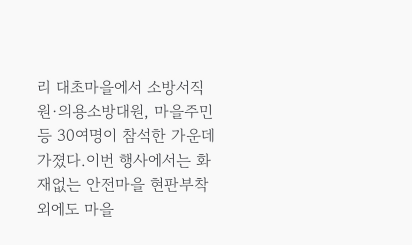리 대초마을에서 소방서직원·의용소방대원, 마을주민 등 30여명이 참석한 가운데 가졌다.이번 행사에서는 화재없는 안전마을 현판부착 외에도 마을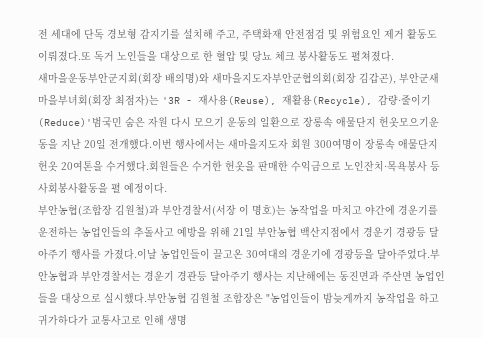전 세대에 단독 경보형 감지기를 설치해 주고, 주택화재 안전점검 및 위험요인 제거 활동도 이뤄졌다.또 독거 노인들을 대상으로 한 혈압 및 당뇨 체크 봉사활동도 펼쳐졌다.
새마을운동부안군지회(회장 배의명)와 새마을지도자부안군협의회(회장 김갑곤), 부안군새마을부녀회(회장 최점자)는 '3R - 재사용(Reuse), 재활용(Recycle), 감량·줄이기(Reduce)'범국민 숨은 자원 다시 모으기 운동의 일환으로 장롱속 애물단지 헌옷모으기운동을 지난 20일 전개했다.이번 행사에서는 새마을지도자 회원 300여명이 장롱속 애물단지 헌옷 20여톤을 수거했다.회원들은 수거한 헌옷을 판매한 수익금으로 노인잔치·목욕봉사 등 사회봉사활동을 펼 예정이다.
부안농협(조합장 김원철)과 부안경찰서(서장 이 명호)는 농작업을 마치고 야간에 경운기를 운전하는 농업인들의 추돌사고 예방을 위해 21일 부안농협 백산지점에서 경운기 경광등 달아주기 행사를 가졌다.이날 농업인들이 끌고온 30여대의 경운기에 경광등을 달아주었다.부안농협과 부안경찰서는 경운기 경관등 달아주기 행사는 지난해에는 동진면과 주산면 농업인들을 대상으로 실시했다.부안농협 김원철 조합장은 "농업인들이 밤늦게까지 농작업을 하고 귀가하다가 교통사고로 인해 생명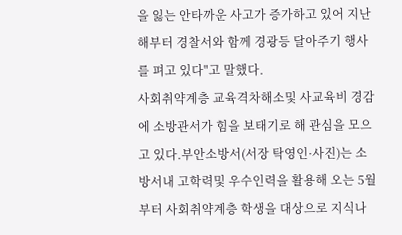을 잃는 안타까운 사고가 증가하고 있어 지난해부터 경찰서와 함께 경광등 달아주기 행사를 펴고 있다"고 말했다.
사회취약계층 교육격차해소및 사교육비 경감에 소방관서가 힘을 보태기로 해 관심을 모으고 있다.부안소방서(서장 탁영인·사진)는 소방서내 고학력및 우수인력을 활용해 오는 5월부터 사회취약계층 학생을 대상으로 지식나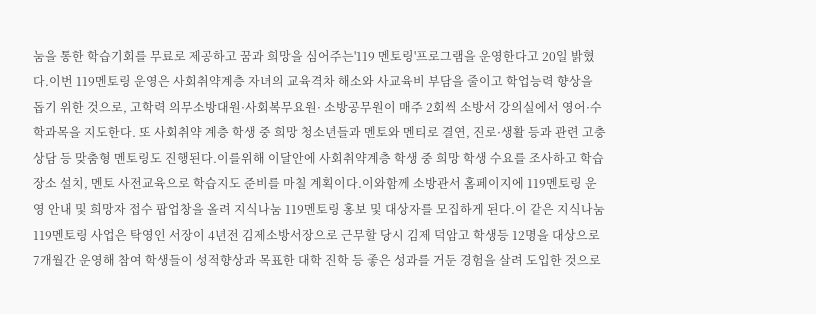눔을 통한 학습기회를 무료로 제공하고 꿈과 희망을 심어주는'119 멘토링'프로그램을 운영한다고 20일 밝혔다.이번 119멘토링 운영은 사회취약계층 자녀의 교육격차 해소와 사교육비 부담을 줄이고 학업능력 향상을 돕기 위한 것으로, 고학력 의무소방대원·사회복무요원· 소방공무원이 매주 2회씩 소방서 강의실에서 영어·수학과목을 지도한다. 또 사회취약 계층 학생 중 희망 청소년들과 멘토와 멘티로 결연, 진로·생활 등과 관련 고충상담 등 맞춤형 멘토링도 진행된다.이를위해 이달안에 사회취약계층 학생 중 희망 학생 수요를 조사하고 학습장소 설치, 멘토 사전교육으로 학습지도 준비를 마칠 계획이다.이와함께 소방관서 홈페이지에 119멘토링 운영 안내 및 희망자 접수 팝업창을 올려 지식나눔 119멘토링 홍보 및 대상자를 모집하게 된다.이 같은 지식나눔 119멘토링 사업은 탁영인 서장이 4년전 김제소방서장으로 근무할 당시 김제 덕암고 학생등 12명을 대상으로 7개월간 운영해 참여 학생들이 성적향상과 목표한 대학 진학 등 좋은 성과를 거둔 경험을 살려 도입한 것으로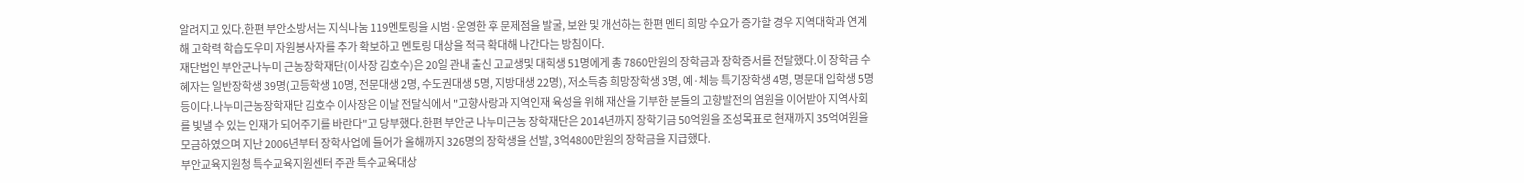알려지고 있다.한편 부안소방서는 지식나눔 119멘토링을 시범·운영한 후 문제점을 발굴, 보완 및 개선하는 한편 멘티 희망 수요가 증가할 경우 지역대학과 연계해 고학력 학습도우미 자원봉사자를 추가 확보하고 멘토링 대상을 적극 확대해 나간다는 방침이다.
재단법인 부안군나누미 근농장학재단(이사장 김호수)은 20일 관내 출신 고교생및 대힉생 51명에게 총 7860만원의 장학금과 장학증서를 전달했다.이 장학금 수혜자는 일반장학생 39명(고등학생 10명, 전문대생 2명, 수도권대생 5명, 지방대생 22명), 저소득층 희망장학생 3명, 예·체능 특기장학생 4명, 명문대 입학생 5명 등이다.나누미근농장학재단 김호수 이사장은 이날 전달식에서 "고향사랑과 지역인재 육성을 위해 재산을 기부한 분들의 고향발전의 염원을 이어받아 지역사회를 빛낼 수 있는 인재가 되어주기를 바란다"고 당부했다.한편 부안군 나누미근농 장학재단은 2014년까지 장학기금 50억원을 조성목표로 현재까지 35억여원을 모금하였으며 지난 2006년부터 장학사업에 들어가 올해까지 326명의 장학생을 선발, 3억4800만원의 장학금을 지급했다.
부안교육지원청 특수교육지원센터 주관 특수교육대상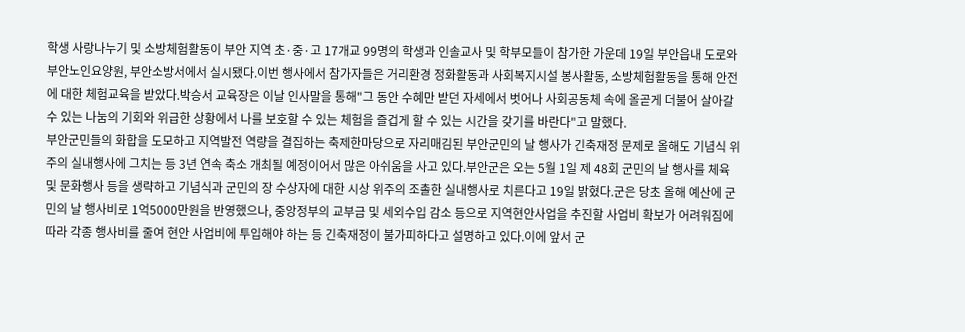학생 사랑나누기 및 소방체험활동이 부안 지역 초·중·고 17개교 99명의 학생과 인솔교사 및 학부모들이 참가한 가운데 19일 부안읍내 도로와 부안노인요양원, 부안소방서에서 실시됐다.이번 행사에서 참가자들은 거리환경 정화활동과 사회복지시설 봉사활동, 소방체험활동을 통해 안전에 대한 체험교육을 받았다.박승서 교육장은 이날 인사말을 통해"그 동안 수혜만 받던 자세에서 벗어나 사회공동체 속에 올곧게 더불어 살아갈 수 있는 나눔의 기회와 위급한 상황에서 나를 보호할 수 있는 체험을 즐겁게 할 수 있는 시간을 갖기를 바란다"고 말했다.
부안군민들의 화합을 도모하고 지역발전 역량을 결집하는 축제한마당으로 자리매김된 부안군민의 날 행사가 긴축재정 문제로 올해도 기념식 위주의 실내행사에 그치는 등 3년 연속 축소 개최될 예정이어서 많은 아쉬움을 사고 있다.부안군은 오는 5월 1일 제 48회 군민의 날 행사를 체육 및 문화행사 등을 생략하고 기념식과 군민의 장 수상자에 대한 시상 위주의 조촐한 실내행사로 치른다고 19일 밝혔다.군은 당초 올해 예산에 군민의 날 행사비로 1억5000만원을 반영했으나, 중앙정부의 교부금 및 세외수입 감소 등으로 지역현안사업을 추진할 사업비 확보가 어려워짐에 따라 각종 행사비를 줄여 현안 사업비에 투입해야 하는 등 긴축재정이 불가피하다고 설명하고 있다.이에 앞서 군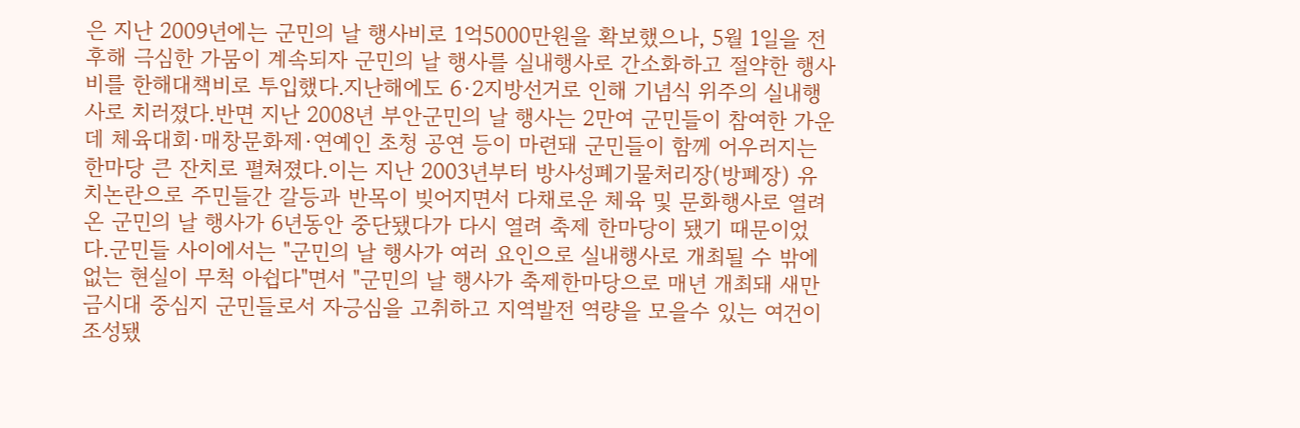은 지난 2009년에는 군민의 날 행사비로 1억5000만원을 확보했으나, 5월 1일을 전후해 극심한 가뭄이 계속되자 군민의 날 행사를 실내행사로 간소화하고 절약한 행사비를 한해대책비로 투입했다.지난해에도 6·2지방선거로 인해 기념식 위주의 실내행사로 치러졌다.반면 지난 2008년 부안군민의 날 행사는 2만여 군민들이 참여한 가운데 체육대회·매창문화제·연예인 초청 공연 등이 마련돼 군민들이 함께 어우러지는 한마당 큰 잔치로 펼쳐졌다.이는 지난 2003년부터 방사성폐기물처리장(방폐장) 유치논란으로 주민들간 갈등과 반목이 빚어지면서 다채로운 체육 및 문화행사로 열려온 군민의 날 행사가 6년동안 중단됐다가 다시 열려 축제 한마당이 됐기 때문이었다.군민들 사이에서는 "군민의 날 행사가 여러 요인으로 실내행사로 개최될 수 밖에 없는 현실이 무척 아쉽다"면서 "군민의 날 행사가 축제한마당으로 매년 개최돼 새만금시대 중심지 군민들로서 자긍심을 고취하고 지역발전 역량을 모을수 있는 여건이 조성됐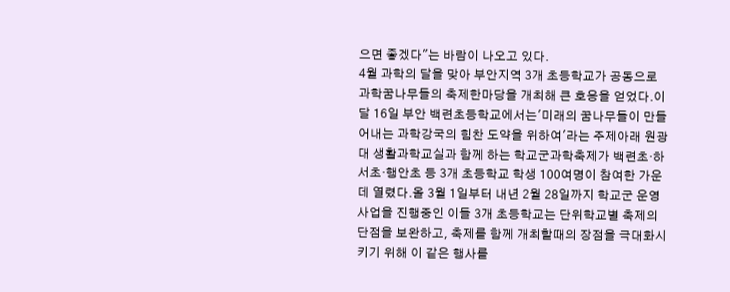으면 좋겠다"는 바람이 나오고 있다.
4월 과학의 달을 맞아 부안지역 3개 초등학교가 공동으로 과학꿈나무들의 축제한마당을 개최해 큰 호응을 얻었다.이달 16일 부안 백련초등학교에서는'미래의 꿈나무들이 만들어내는 과학강국의 힘찬 도약을 위하여'라는 주제아래 원광대 생활과학교실과 함께 하는 학교군과학축제가 백련초·하서초·행안초 등 3개 초등학교 학생 100여명이 참여한 가운데 열렸다.올 3월 1일부터 내년 2월 28일까지 학교군 운영사업을 진행중인 이들 3개 초등학교는 단위학교별 축제의 단점을 보완하고, 축제를 함께 개최할때의 장점을 극대화시키기 위해 이 같은 행사를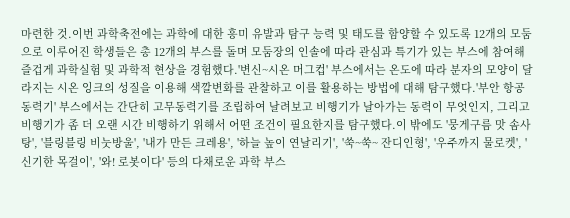마련한 것.이번 과학축전에는 과학에 대한 흥미 유발과 탐구 능력 및 태도를 함양할 수 있도록 12개의 모둠으로 이루어진 학생들은 총 12개의 부스를 돌며 모둠장의 인솔에 따라 관심과 특기가 있는 부스에 참여해 즐겁게 과학실험 및 과학적 현상을 경험했다.'변신~시온 머그컵' 부스에서는 온도에 따라 분자의 모양이 달라지는 시온 잉크의 성질을 이용해 색깔변화를 관찰하고 이를 활용하는 방법에 대해 탐구했다.'부안 항공 동력기' 부스에서는 간단히 고무동력기를 조립하여 날려보고 비행기가 날아가는 동력이 무엇인지, 그리고 비행기가 좀 더 오랜 시간 비행하기 위해서 어떤 조건이 필요한지를 탐구했다.이 밖에도 '뭉게구름 맛 솜사탕', '블링블링 비눗방울', '내가 만든 크레용', '하늘 높이 연날리기', '쑥~쑥~ 잔디인형', '우주까지 물로켓', '신기한 목걸이', '와! 로봇이다' 등의 다채로운 과학 부스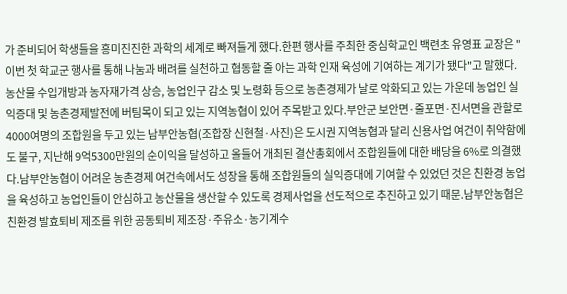가 준비되어 학생들을 흥미진진한 과학의 세계로 빠져들게 했다.한편 행사를 주최한 중심학교인 백련초 유영표 교장은 "이번 첫 학교군 행사를 통해 나눔과 배려를 실천하고 협동할 줄 아는 과학 인재 육성에 기여하는 계기가 됐다"고 말했다.
농산물 수입개방과 농자재가격 상승, 농업인구 감소 및 노령화 등으로 농촌경제가 날로 악화되고 있는 가운데 농업인 실익증대 및 농촌경제발전에 버팀목이 되고 있는 지역농협이 있어 주목받고 있다.부안군 보안면·줄포면·진서면을 관할로 4000여명의 조합원을 두고 있는 남부안농협(조합장 신현철·사진)은 도시권 지역농협과 달리 신용사업 여건이 취약함에도 불구, 지난해 9억5300만원의 순이익을 달성하고 올들어 개최된 결산총회에서 조합원들에 대한 배당을 6%로 의결했다.남부안농협이 어려운 농촌경제 여건속에서도 성장을 통해 조합원들의 실익증대에 기여할 수 있었던 것은 친환경 농업을 육성하고 농업인들이 안심하고 농산물을 생산할 수 있도록 경제사업을 선도적으로 추진하고 있기 때문.남부안농협은 친환경 발효퇴비 제조를 위한 공동퇴비 제조장·주유소·농기계수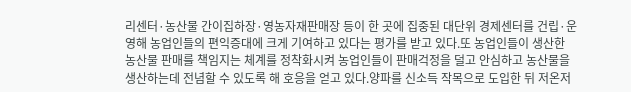리센터·농산물 간이집하장·영농자재판매장 등이 한 곳에 집중된 대단위 경제센터를 건립·운영해 농업인들의 편익증대에 크게 기여하고 있다는 평가를 받고 있다.또 농업인들이 생산한 농산물 판매를 책임지는 체계를 정착화시켜 농업인들이 판매걱정을 덜고 안심하고 농산물을 생산하는데 전념할 수 있도록 해 호응을 얻고 있다.양파를 신소득 작목으로 도입한 뒤 저온저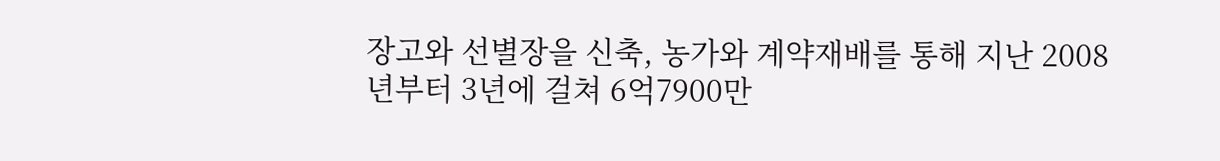장고와 선별장을 신축, 농가와 계약재배를 통해 지난 2008년부터 3년에 걸쳐 6억7900만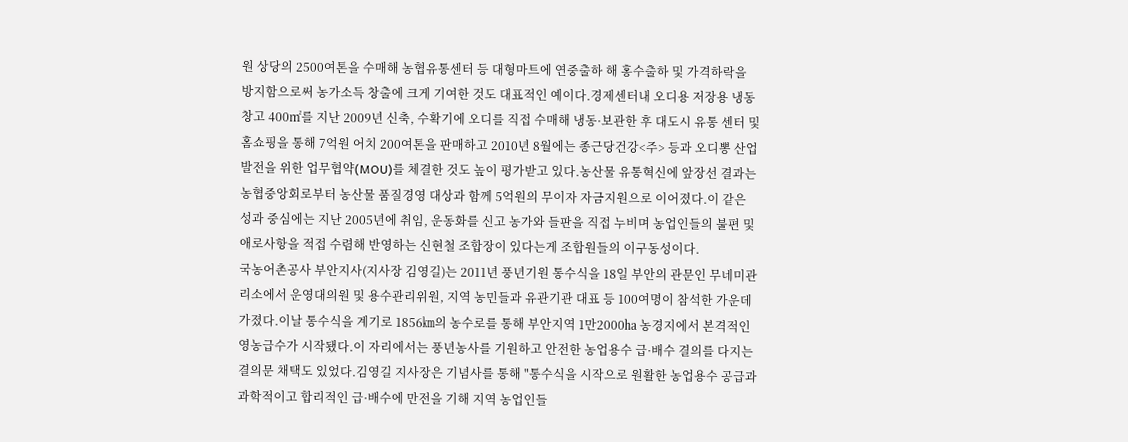원 상당의 2500여톤을 수매해 농협유통센터 등 대형마트에 연중출하 해 홍수출하 및 가격하락을 방지함으로써 농가소득 창출에 크게 기여한 것도 대표적인 예이다.경제센터내 오디용 저장용 냉동창고 400㎡를 지난 2009년 신축, 수확기에 오디를 직접 수매해 냉동·보관한 후 대도시 유통 센터 및 홈쇼핑을 통해 7억원 어치 200여톤을 판매하고 2010년 8월에는 종근당건강<주> 등과 오디뽕 산업발전을 위한 업무협약(MOU)를 체결한 것도 높이 평가받고 있다.농산물 유통혁신에 앞장선 결과는 농협중앙회로부터 농산물 품질경영 대상과 함께 5억원의 무이자 자금지원으로 이어졌다.이 같은 성과 중심에는 지난 2005년에 취임, 운동화를 신고 농가와 들판을 직접 누비며 농업인들의 불편 및 애로사항을 적접 수렴해 반영하는 신현철 조합장이 있다는게 조합원들의 이구동성이다.
국농어촌공사 부안지사(지사장 김영길)는 2011년 풍년기원 통수식을 18일 부안의 관문인 무네미관리소에서 운영대의원 및 용수관리위원, 지역 농민들과 유관기관 대표 등 100여명이 참석한 가운데 가졌다.이날 통수식을 계기로 1856㎞의 농수로를 통해 부안지역 1만2000㏊ 농경지에서 본격적인 영농급수가 시작됐다.이 자리에서는 풍년농사를 기원하고 안전한 농업용수 급·배수 결의를 다지는 결의문 채택도 있었다.김영길 지사장은 기념사를 통해 "통수식을 시작으로 원활한 농업용수 공급과 과학적이고 합리적인 급·배수에 만전을 기해 지역 농업인들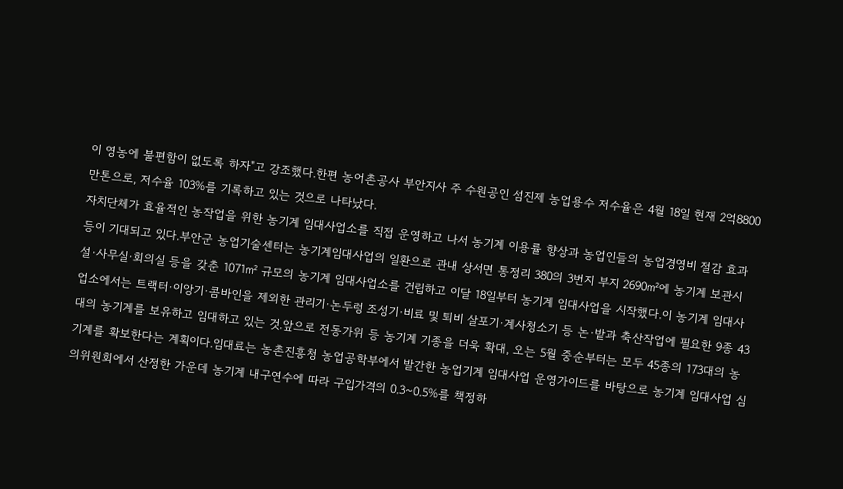이 영농에 불편함이 없도록 하자"고 강조했다.한편 농어촌공사 부안지사 주 수원공인 섬진제 농업용수 저수율은 4월 18일 현재 2억8800만톤으로, 저수율 103%를 기록하고 있는 것으로 나타났다.
자치단체가 효율적인 농작업을 위한 농기계 임대사업소를 직접 운영하고 나서 농기계 이용률 향상과 농업인들의 농업경영비 절감 효과 등이 기대되고 있다.부안군 농업기술센터는 농기계임대사업의 일환으로 관내 상서면 통정리 380의 3번지 부지 2690㎡에 농기계 보관시설·사무실·회의실 등을 갖춘 1071㎡ 규모의 농기계 임대사업소를 건립하고 이달 18일부터 농기계 임대사업을 시작했다.이 농기계 임대사업소에서는 트랙터·이앙기·콤바인을 제외한 관리기·논두렁 조성기·비료 및 퇴비 살포기·계사청소기 등 논·밭과 축산작업에 필요한 9종 43대의 농기계를 보유하고 임대하고 있는 것.앞으로 전동가위 등 농기계 기종을 더욱 확대, 오는 5월 중순부터는 모두 45종의 173대의 농기계를 확보한다는 계획이다.임대료는 농촌진흥청 농업공학부에서 발간한 농업기계 임대사업 운영가이드를 바탕으로 농기계 임대사업 심의위원회에서 산정한 가운데 농기계 내구연수에 따라 구입가격의 0.3~0.5%를 책정하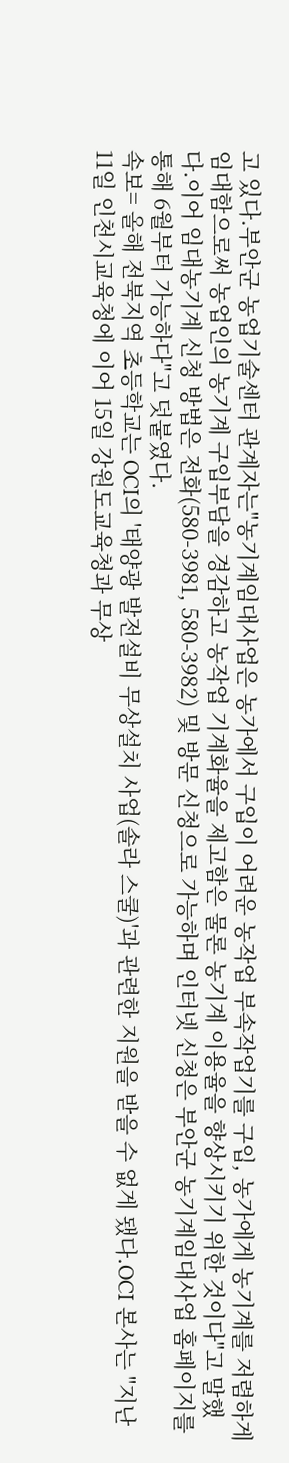고 있다.부안군 농업기술센터 관계자는"농기계임대사업은 농가에서 구입이 어려운 농작업 부속작업기를 구입, 농가에게 농기계를 저렴하게 임대함으로써 농업인의 농기계 구입부담을 경감하고 농작업 기계화율을 제고함은 물론 농기계 이용율을 향상시키기 위한 것이다"고 말했다.이어 임대농기계 신청 방법은 전화(580-3981, 580-3982) 및 방문 신청으로 가능하며 인터넷 신청은 부안군 농기계임대사업 홈페이지를 통해 6월부터 가능하다"고 덧붙였다.
속보= 올해 전북지역 초등학교는 OCI의 '태양광 발전설비 무상설치 사업(솔라 스쿨)'과 관련한 지원을 받을 수 없게 됐다.OCI 본사는 "지난 11일 인천시교육청에 이어 15일 강원도교육청과 무상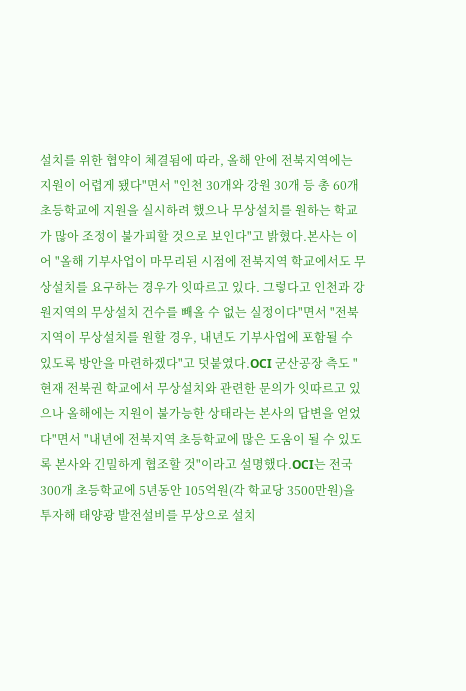설치를 위한 협약이 체결됨에 따라, 올해 안에 전북지역에는 지원이 어렵게 됐다"면서 "인천 30개와 강원 30개 등 총 60개 초등학교에 지원을 실시하려 했으나 무상설치를 원하는 학교가 많아 조정이 불가피할 것으로 보인다"고 밝혔다.본사는 이어 "올해 기부사업이 마무리된 시점에 전북지역 학교에서도 무상설치를 요구하는 경우가 잇따르고 있다. 그렇다고 인천과 강원지역의 무상설치 건수를 빼올 수 없는 실정이다"면서 "전북지역이 무상설치를 원할 경우, 내년도 기부사업에 포함될 수 있도록 방안을 마련하겠다"고 덧붙였다.OCI 군산공장 측도 "현재 전북권 학교에서 무상설치와 관련한 문의가 잇따르고 있으나 올해에는 지원이 불가능한 상태라는 본사의 답변을 얻었다"면서 "내년에 전북지역 초등학교에 많은 도움이 될 수 있도록 본사와 긴밀하게 협조할 것"이라고 설명했다.OCI는 전국 300개 초등학교에 5년동안 105억원(각 학교당 3500만원)을 투자해 태양광 발전설비를 무상으로 설치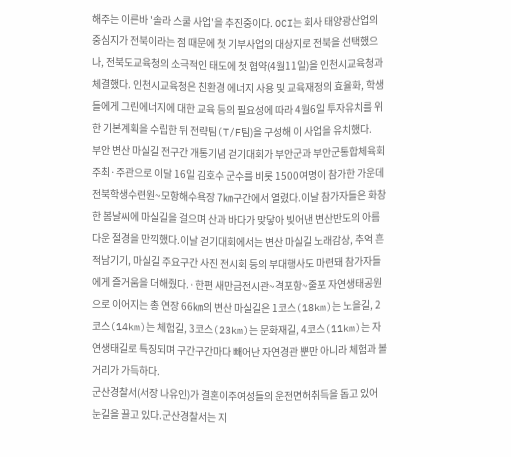해주는 이른바 '솔라 스쿨 사업'을 추진중이다. OCI는 회사 태양광산업의 중심지가 전북이라는 점 때문에 첫 기부사업의 대상지로 전북을 선택했으나, 전북도교육청의 소극적인 태도에 첫 협약(4월11일)을 인천시교육청과 체결했다. 인천시교육청은 친환경 에너지 사용 및 교육재정의 효율화, 학생들에게 그린에너지에 대한 교육 등의 필요성에 따라 4월6일 투자유치를 위한 기본계획을 수립한 뒤 전략팀(T/F팀)을 구성해 이 사업을 유치했다.
부안 변산 마실길 전구간 개통기념 걷기대회가 부안군과 부안군통합체육회 주최·주관으로 이달 16일 김호수 군수를 비롯 1500여명이 참가한 가운데 전북학생수련원~모항해수욕장 7㎞구간에서 열렸다.이날 참가자들은 화창한 봄날씨에 마실길을 걸으며 산과 바다가 맞닿아 빚어낸 변산반도의 아름다운 절경을 만끽했다.이날 걷기대회에서는 변산 마실길 노래감상, 추억 흔적남기기, 마실길 주요구간 사진 전시회 등의 부대행사도 마련돼 참가자들에게 즐거움을 더해줬다.·한편 새만금전시관~격포항~줄포 자연생태공원으로 이어지는 총 연장 66㎞의 변산 마실길은 1코스(18km)는 노을길, 2코스(14km)는 체험길, 3코스(23km)는 문화재길, 4코스(11km)는 자연생태길로 특징되며 구간구간마다 빼어난 자연경관 뿐만 아니라 체험과 볼거리가 가득하다.
군산경찰서(서장 나유인)가 결혼이주여성들의 운전면허취득을 돕고 있어 눈길을 끌고 있다.군산경찰서는 지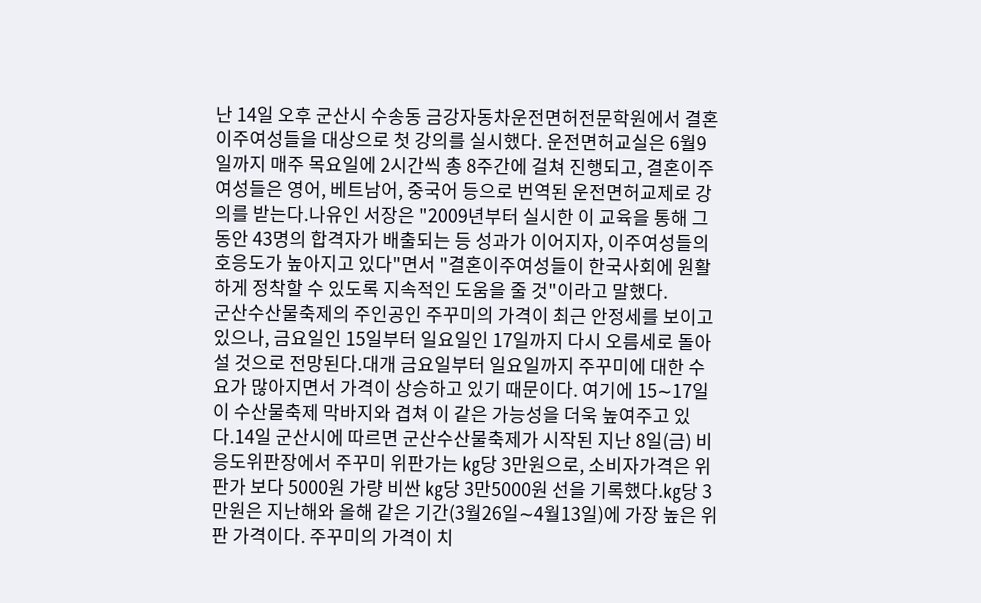난 14일 오후 군산시 수송동 금강자동차운전면허전문학원에서 결혼이주여성들을 대상으로 첫 강의를 실시했다. 운전면허교실은 6월9일까지 매주 목요일에 2시간씩 총 8주간에 걸쳐 진행되고, 결혼이주여성들은 영어, 베트남어, 중국어 등으로 번역된 운전면허교제로 강의를 받는다.나유인 서장은 "2009년부터 실시한 이 교육을 통해 그동안 43명의 합격자가 배출되는 등 성과가 이어지자, 이주여성들의 호응도가 높아지고 있다"면서 "결혼이주여성들이 한국사회에 원활하게 정착할 수 있도록 지속적인 도움을 줄 것"이라고 말했다.
군산수산물축제의 주인공인 주꾸미의 가격이 최근 안정세를 보이고 있으나, 금요일인 15일부터 일요일인 17일까지 다시 오름세로 돌아설 것으로 전망된다.대개 금요일부터 일요일까지 주꾸미에 대한 수요가 많아지면서 가격이 상승하고 있기 때문이다. 여기에 15∼17일이 수산물축제 막바지와 겹쳐 이 같은 가능성을 더욱 높여주고 있다.14일 군산시에 따르면 군산수산물축제가 시작된 지난 8일(금) 비응도위판장에서 주꾸미 위판가는 ㎏당 3만원으로, 소비자가격은 위판가 보다 5000원 가량 비싼 ㎏당 3만5000원 선을 기록했다.㎏당 3만원은 지난해와 올해 같은 기간(3월26일∼4월13일)에 가장 높은 위판 가격이다. 주꾸미의 가격이 치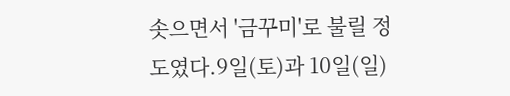솟으면서 '금꾸미'로 불릴 정도였다.9일(토)과 10일(일)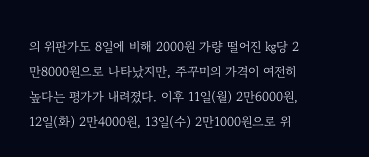의 위판가도 8일에 비해 2000원 가량 떨어진 ㎏당 2만8000원으로 나타났지만, 주꾸미의 가격이 여전히 높다는 평가가 내려졌다. 이후 11일(월) 2만6000원, 12일(화) 2만4000원, 13일(수) 2만1000원으로 위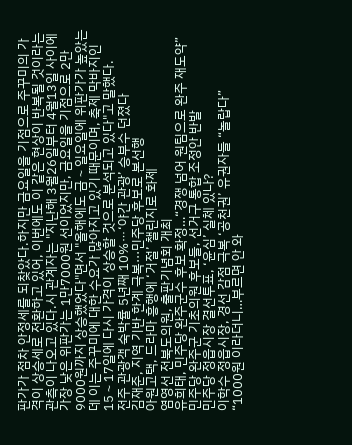판가가 점차 안정세를 되찾았다.하지만 금요일을 기점으로 주꾸미의 가격이 상승세로 전환하고 있어, 이번에도 이 같은 현상이 반복될 것이라는 관측이 나오고 있다.시 관계자는 "지난해 3월26일부터 4월13일 사이에 가장 낮은 위판가는 1만7000원 선이었지만, 금요일을 기점으로 2만9000원까지 상승했었다"면서 "올해에도 금∼일요일에 위판가가 높았는데 이는 주꾸미에 대한 수요가 많아지고 있기 때문이며, 축제 막바지인 15∼17일에 다시 가격이 상승할 것으로 분석되고 있다"고 말했다.
전주 관광객 숙박률 5년째 10%⋯‘야간 관광’ 승부수 던졌다
김재준, 지역 기반 한계 극복···민주당 후보로 본선행
아원고택, 드라마 흥행에 ‘거절’ 챌린지로 화제
염영선 전북도의원, 출판기념회 개최
유희태, 민주당 완주군수 후보 확정…“경쟁 넘어 원팀으로 완주 재도약”
민주당 완주군 기초의원 후보들, 선거구 통합 조정안 반발
민주당 정읍시장 결선투표, ‘윤심’ 실체 있나?
이학수 정읍시장, 경선 감점 극복 ‘공천권’ 유권자들 “놀랍다”
“1000원 이라더니…부르면 안 와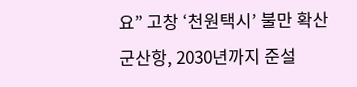요” 고창 ‘천원택시’ 불만 확산
군산항, 2030년까지 준설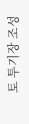토 투기장 조성